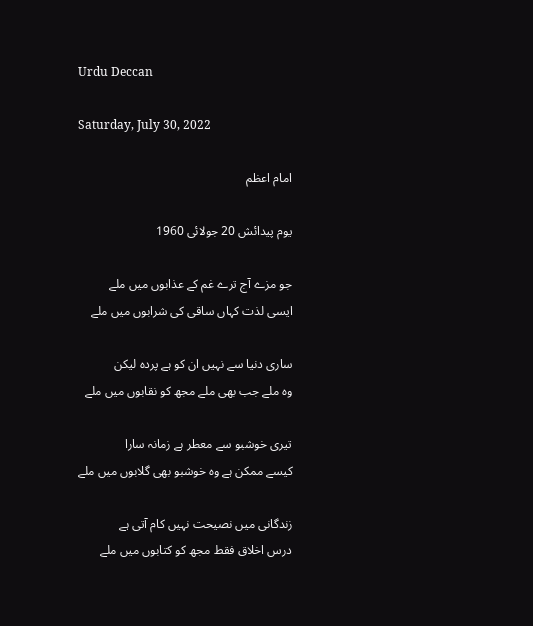Urdu Deccan

Saturday, July 30, 2022

امام اعظم

یوم پیدائش 20 جولائی 1960

جو مزے آج ترے غم کے عذابوں میں ملے
ایسی لذت کہاں ساقی کی شرابوں میں ملے

ساری دنیا سے نہیں ان کو ہے پردہ لیکن
وہ ملے جب بھی ملے مجھ کو نقابوں میں ملے

تیری خوشبو سے معطر ہے زمانہ سارا
کیسے ممکن ہے وہ خوشبو بھی گلابوں میں ملے

زندگانی میں نصیحت نہیں کام آتی ہے
درس اخلاق فقط مجھ کو کتابوں میں ملے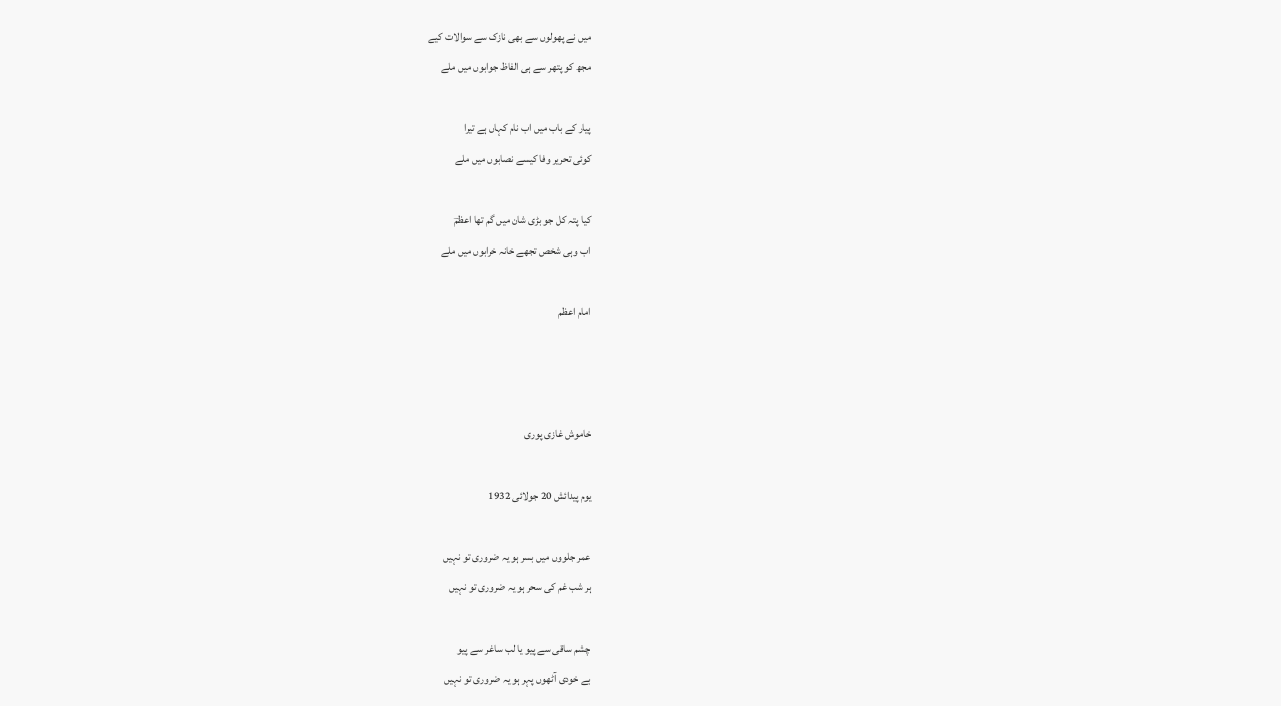میں نے پھولوں سے بھی نازک سے سوالات کیے
مجھ کو پتھر سے ہی الفاظ جوابوں میں ملے

پیار کے باب میں اب نام کہاں ہے تیرا
کوئی تحریر وفا کیسے نصابوں میں ملے

کیا پتہ کل جو بڑی شان میں گم تھا اعظمؔ
اب وہی شخص تجھے خانہ خرابوں میں ملے

امام اعظم



خاموش غازی پوری

یوم پیدائش 20 جولائی 1932

عمر جلووں میں بسر ہو یہ ضروری تو نہیں
ہر شب غم کی سحر ہو یہ ضروری تو نہیں

چشم ساقی سے پیو یا لب ساغر سے پیو
بے خودی آٹھوں پہر ہو یہ ضروری تو نہیں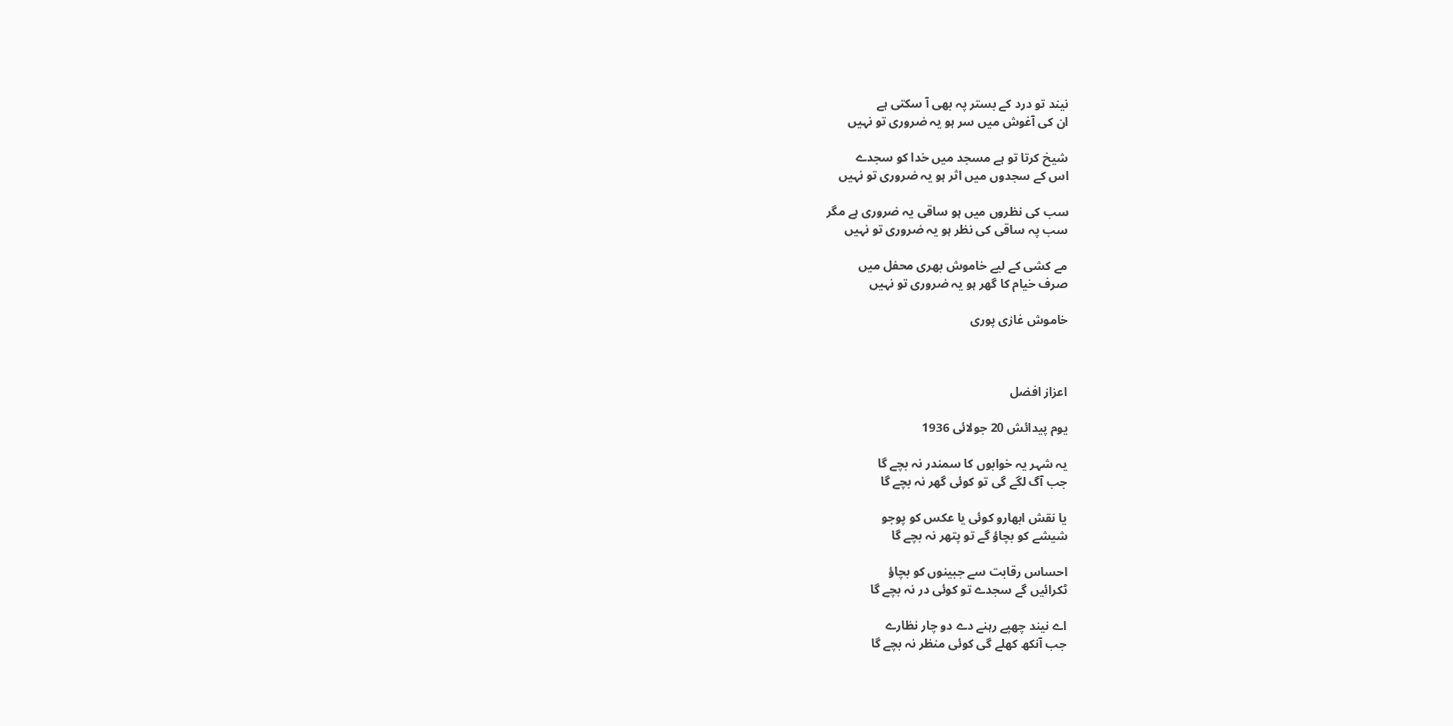نیند تو درد کے بستر پہ بھی آ سکتی ہے
ان کی آغوش میں سر ہو یہ ضروری تو نہیں

شیخ کرتا تو ہے مسجد میں خدا کو سجدے
اس کے سجدوں میں اثر ہو یہ ضروری تو نہیں

سب کی نظروں میں ہو ساقی یہ ضروری ہے مگر
سب پہ ساقی کی نظر ہو یہ ضروری تو نہیں

مے کشی کے لیے خاموش بھری محفل میں
صرف خیام کا گھر ہو یہ ضروری تو نہیں

خاموش غازی پوری



اعزاز افضل

یوم پیدائش 20 جولائی 1936

یہ شہر یہ خوابوں کا سمندر نہ بچے گا
جب آگ لگے گی تو کوئی گھر نہ بچے گا

یا نقش ابھارو کوئی یا عکس کو پوجو
شیشے کو بچاؤ گے تو پتھر نہ بچے گا

احساس رقابت سے جبینوں کو بچاؤ
ٹکرائیں گے سجدے تو کوئی در نہ بچے گا

اے نیند چھپے رہنے دے دو چار نظارے
جب آنکھ کھلے گی کوئی منظر نہ بچے گا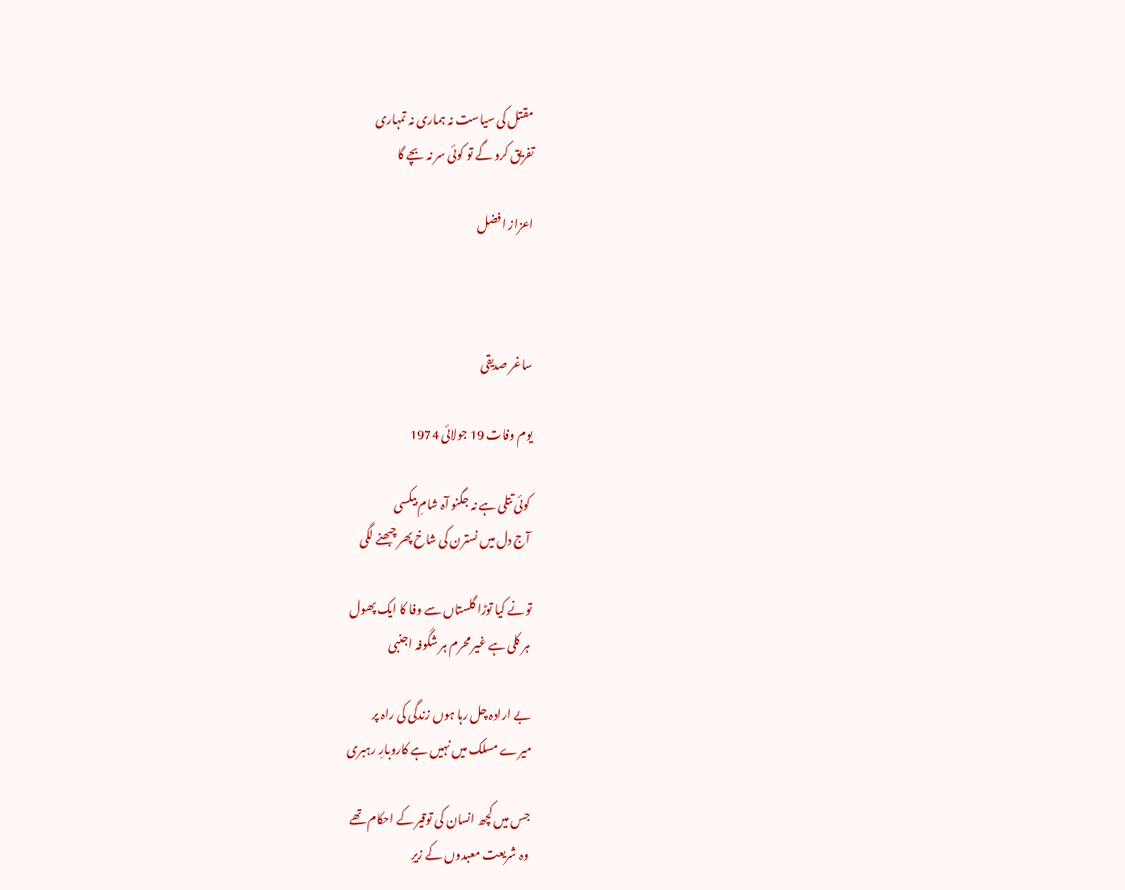مقتل کی سیاست نہ ہماری نہ تمہاری
تفریق کرو گے تو کوئی سر نہ بچے گا

اعزاز افضل



ساغر صدیقی

یوم وفات 19 جولائی 1974

 کوئی تتلی ہے نہ جگنو آہ شامِ بیکسی
 آج دل میں نسترن کی شاخ پھر چبھنے لگی

تونے کیا توڑا گلستاں سے وفا کا ایک پھول
 ہر کلی ہے غیر محرم ہر شگوفہ اجنبی

بے ارادہ چل رہا ہوں زندگی کی راہ پر
میرے مسلک میں نہیں ہے کاروبارِ رہبری

جس میں کچھ انسان کی توقیر کے احکام تھے
 وہ شریعت معبدوں کے زیرِ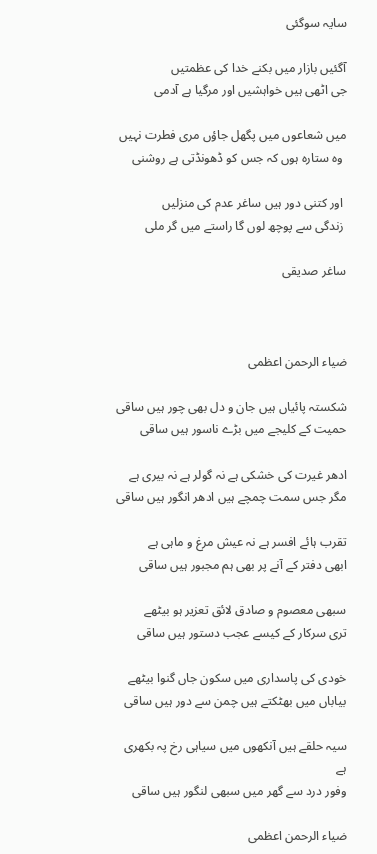سایہ سوگئی

آگئیں بازار میں بکنے خدا کی عظمتیں
جی اٹھی ہیں خواہشیں اور مرگیا ہے آدمی

میں شعاعوں میں پگھل جاؤں مری فطرت نہیں
 وہ ستارہ ہوں کہ جس کو ڈھونڈتی ہے روشنی

 اور کتنی دور ہیں ساغر عدم کی منزلیں
 زندگی سے پوچھ لوں گا راستے میں گر ملی

ساغر صدیقی



ضیاء الرحمن اعظمی

شکستہ پائیاں ہیں جان و دل بھی چور ہیں ساقی
حمیت کے کلیجے میں بڑے ناسور ہیں ساقی

ادھر غیرت کی خشکی ہے نہ گولر ہے نہ بیری ہے
مگر جس سمت چمچے ہیں ادھر انگور ہیں ساقی

تقرب ہائے افسر ہے نہ عیش مرغ و ماہی ہے
ابھی دفتر کے آنے پر بھی ہم مجبور ہیں ساقی

سبھی معصوم و صادق لائق تعزیر ہو بیٹھے
تری سرکار کے کیسے عجب دستور ہیں ساقی

خودی کی پاسداری میں سکون جاں گنوا بیٹھے
بیاباں میں بھٹکتے ہیں چمن سے دور ہیں ساقی

سیہ حلقے ہیں آنکھوں میں سیاہی رخ پہ بکھری ہے
وفور درد سے گھر میں سبھی لنگور ہیں ساقی

ضیاء الرحمن اعظمی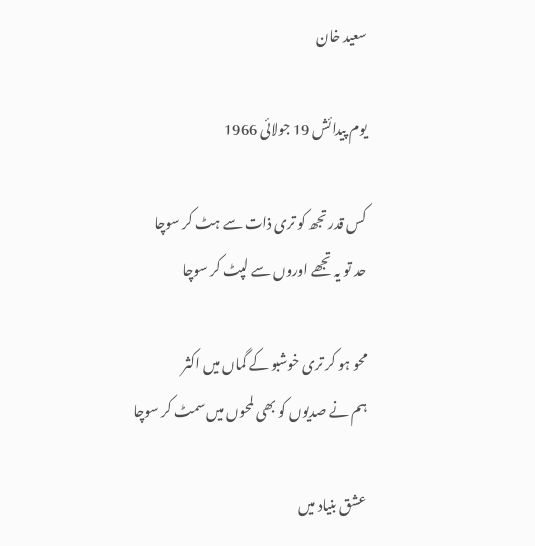سعید خان

یوم پیدائش 19 جولائی 1966

کس قدر تجھ کو تری ذات سے ہٹ کر سوچا
حد تو یہ تجھے اوروں سے لپٹ کر سوچا

محو ہو کر تری خوشبو کے گماں میں اکثر
ہم نے صدیوں کو بھی لمحوں میں سمٹ کر سوچا

عشق بنیاد میں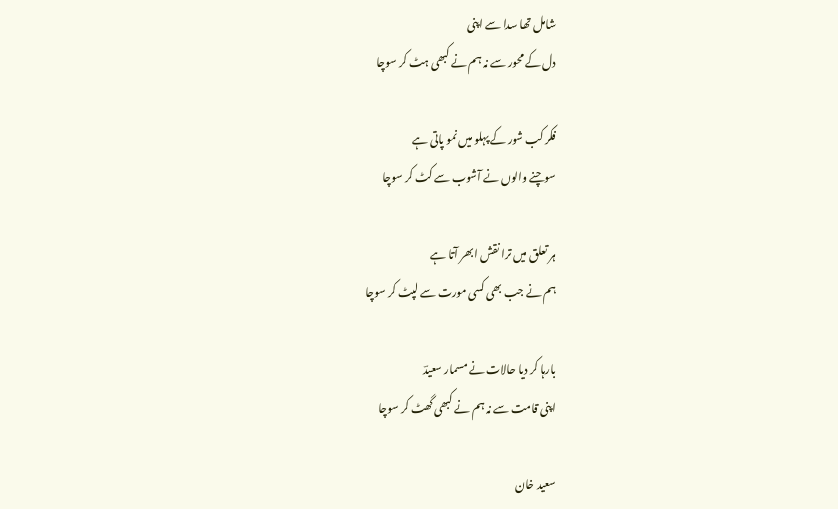شامل تھا سدا سے اپنی
دل کے محور سے نہ ہم نے کبھی ہٹ کر سوچا

فکر کب شور کے پہلو میں نمو پاتی ہے
سوچنے والوں نے آشوب سے کٹ کر سوچا

ہر تعلق میں ترا نقش ابھر آتا ہے
ہم نے جب بھی کسی مورت سے لپٹ کر سوچا

بارہا کر دیا حالات نے مسمار سعیدؔ
اپنی قامت سے نہ ہم نے کبھی گھٹ کر سوچا

سعید خان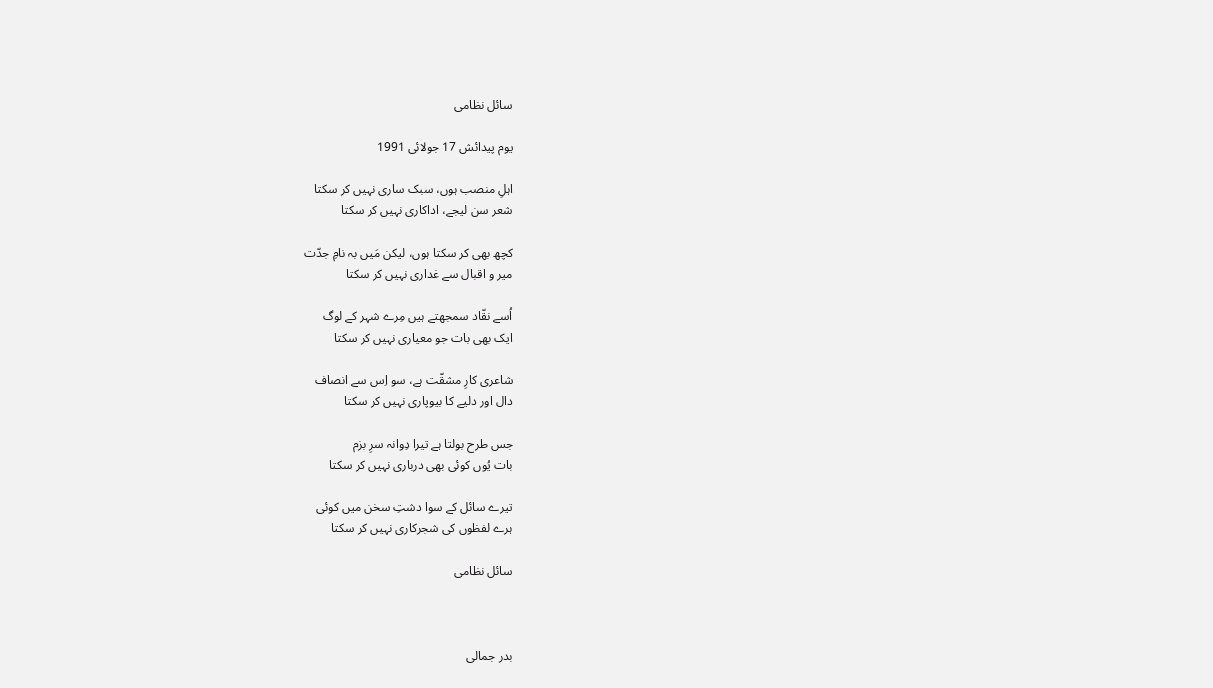سائل نظامی

یوم پیدائش 17 جولائی 1991

اہلِ منصب ہوں، سبک ساری نہیں کر سکتا
شعر سن لیجے، اداکاری نہیں کر سکتا

کچھ بھی کر سکتا ہوں، لیکن مَیں بہ نامِ جدّت
میر و اقبال سے غداری نہیں کر سکتا

اُسے نقّاد سمجھتے ہیں مِرے شہر کے لوگ
ایک بھی بات جو معیاری نہیں کر سکتا

شاعری کارِ مشقّت ہے، سو اِس سے انصاف
دال اور دلیے کا بیوپاری نہیں کر سکتا

جس طرح بولتا ہے تیرا دِوانہ سرِ بزم
بات یُوں کوئی بھی درباری نہیں کر سکتا

تیرے سائل کے سوا دشتِ سخن میں کوئی
ہرے لفظوں کی شجرکاری نہیں کر سکتا

سائل نظامی



بدر جمالی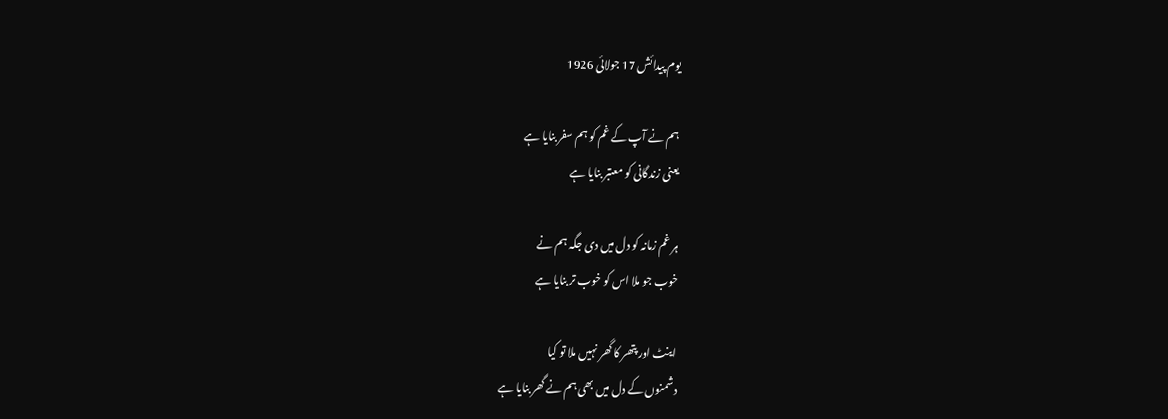یوم پیدائش 17 جولائی 1926

ہم نے آپ کے غم کو ہم سفر بنایا ہے
یعنی زندگانی کو معتبر بنایا ہے

ہر غم زمانہ کو دل میں دی جگہ ہم نے
خوب جو ملا اس کو خوب تر بنایا ہے

اینٹ اور پتھر کا گھر نہیں ملا تو کیا
دشمنوں کے دل میں بھی ہم نے گھر بنایا ہے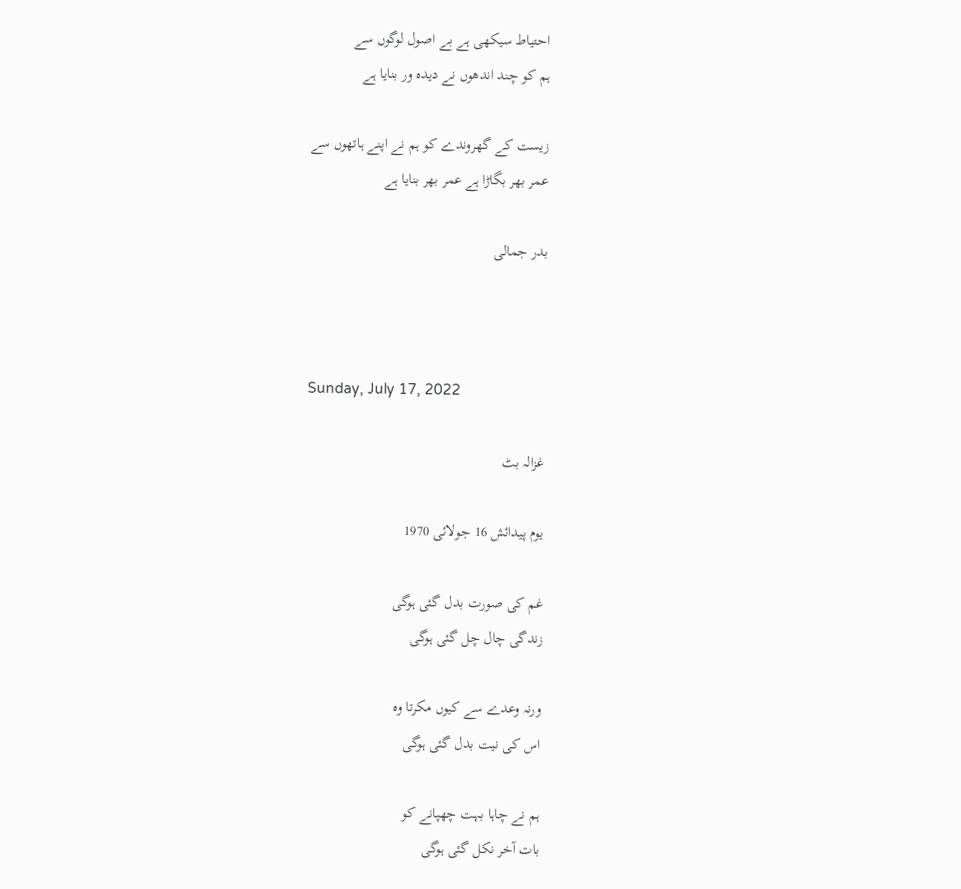احتیاط سیکھی ہے بے اصول لوگوں سے
ہم کو چند اندھوں نے دیدہ ور بنایا ہے

زیست کے گھروندے کو ہم نے اپنے ہاتھوں سے
عمر بھر بگاڑا ہے عمر بھر بنایا ہے

بدر جمالی



Sunday, July 17, 2022

غزالہ بٹ

یوم پیدائش 16 جولائی 1970

غم کی صورت بدل گئی ہوگی
زندگی چال چل گئی ہوگی

ورنہ وعدے سے کیوں مکرتا وہ
اس کی نیت بدل گئی ہوگی

ہم نے چاہا بہت چھپانے کو
بات آخر نکل گئی ہوگی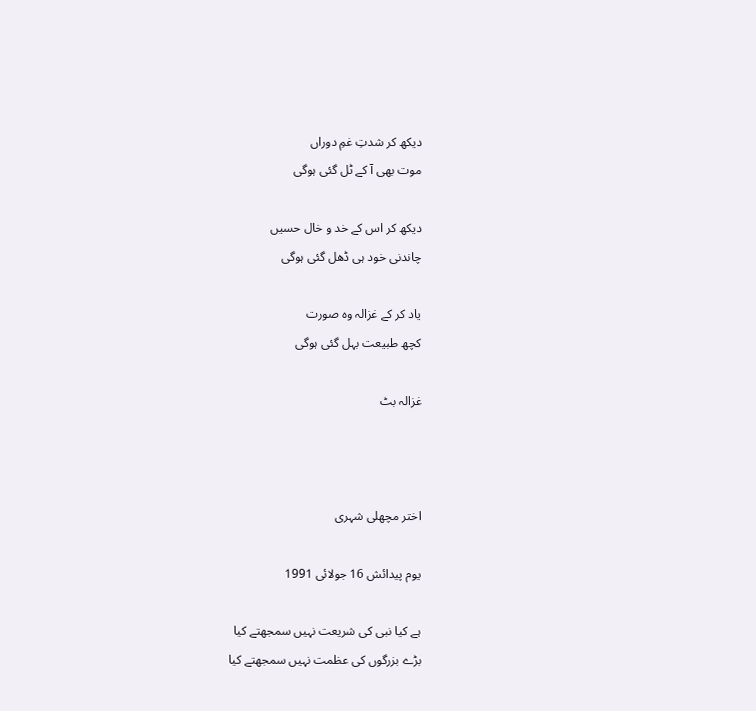دیکھ کر شدتِ غمِ دوراں
موت بھی آ کے ٹل گئی ہوگی

دیکھ کر اس کے خد و خال حسیں
چاندنی خود ہی ڈھل گئی ہوگی

یاد کر کے غزالہ وہ صورت
کچھ طبیعت بہل گئی ہوگی

غزالہ بٹ



اختر مچھلی شہری

یوم پیدائش 16 جولائی 1991

ہے کیا نبی کی شریعت نہیں سمجھتے کیا
بڑے بزرگوں کی عظمت نہیں سمجھتے کیا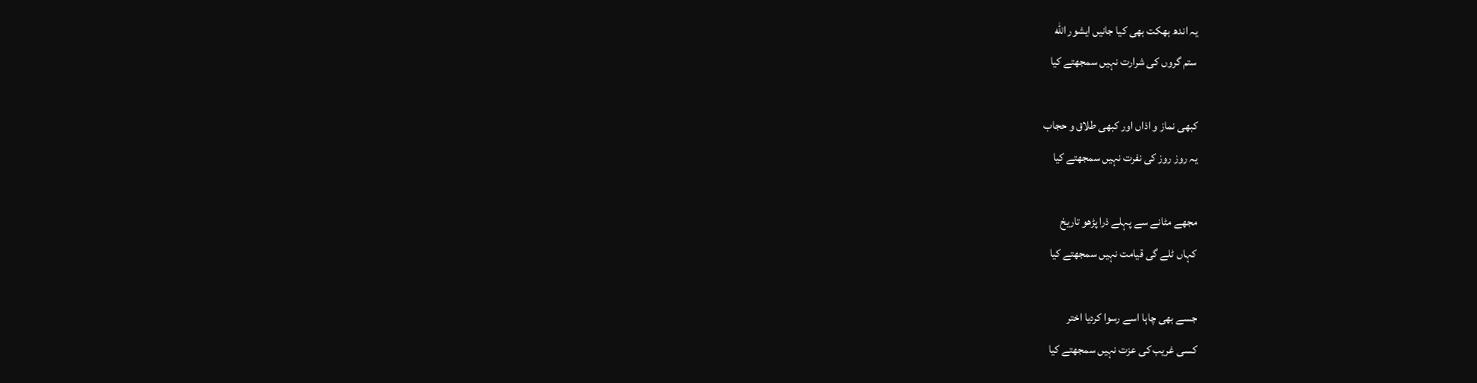یہ اندھ بھکت بھی کیا جانیں ایشور اللّه
ستم گروں کی شرارت نہیں سمجھتے کیا

کبھی نماز و اذاں اور کبھی طلاق و حجاب
یہ روز روز کی نفرت نہیں سمجھتے کیا

مجھے مٹانے سے پہلے ذرا پڑھو تاریخ
کہاں ٹلے گی قیامت نہیں سمجھتے کیا

جسے بھی چاہا اسے رسوا کردیا اختر
کسی غریب کی عزت نہیں سمجھتے کیا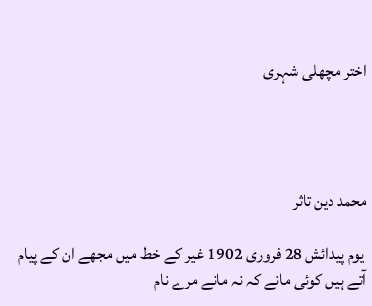اختر مچھلی شہری




محمد دین تاثر

 یوم پیدائش 28 فروری 1902 غیر کے خط میں مجھے ان کے پیام آتے ہیں کوئی مانے کہ نہ مانے مرے نام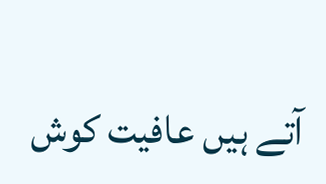آتے ہیں عافیت کوش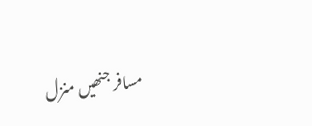مسافر جنھیں منزل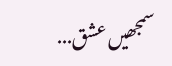سمجھیں عشق...